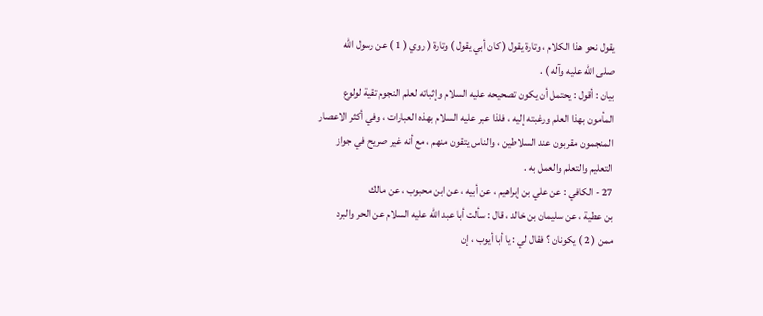يقول نحو هذا الكلام ، وتارة يقول ( كان أبي يقول ) وتارة ( روي ( 1 ) عن رسول الله
صلى الله عليه وآله ) .
بيان : أقول : يحتمل أن يكون تصحيحه عليه السلام وإثباته لعلم النجوم تقية لولوع
المأمون بهذا العلم ورغبته إليه ، فلذا عبر عليه السلام بهذه العبارات ، وفي أكثر الاعصار
المنجمون مقربون عند السلاطين ، والناس يتقون منهم ، مع أنه غير صريح في جواز
التعليم والتعلم والعمل به .
27 - الكافي : عن علي بن إبراهيم ، عن أبيه ، عن ابن محبوب ، عن مالك
بن عطية ، عن سليمان بن خالد ، قال : سألت أبا عبد الله عليه السلام عن الحر والبرد
ممن ( 2 ) يكونان ؟ فقال لي : يا أبا أيوب ، إن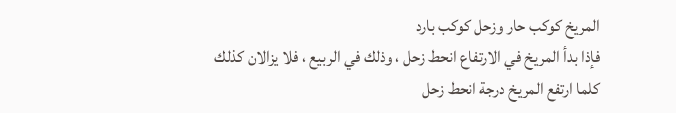المريخ كوكب حار وزحل كوكب بارد
فإذا بدأ المريخ في الارتفاع انحط زحل ، وذلك في الربيع ، فلا يزالان كذلك
كلما ارتفع المريخ درجة انحط زحل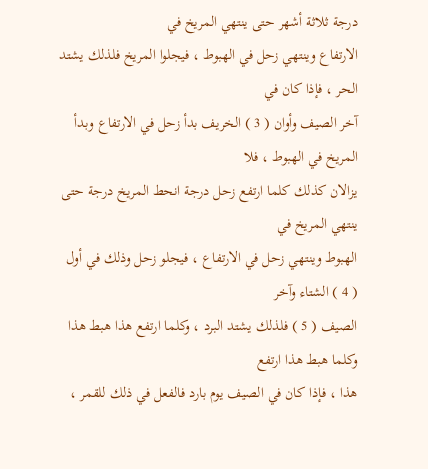درجة ثلاثة أشهر حتى ينتهي المريخ في
الارتفاع وينتهي زحل في الهبوط ، فيجلوا المريخ فلذلك يشتد الحر ، فإذا كان في
آخر الصيف وأوان ( 3 ) الخريف بدأ زحل في الارتفاع وبدأ المريخ في الهبوط ، فلا
يزالان كذلك كلما ارتفع زحل درجة انحط المريخ درجة حتى ينتهي المريخ في
الهبوط وينتهي زحل في الارتفاع ، فيجلو زحل وذلك في أول ( 4 ) الشتاء وآخر
الصيف ( 5 ) فلذلك يشتد البرد ، وكلما ارتفع هذا هبط هذا وكلما هبط هذا ارتفع
هذا ، فإذا كان في الصيف يوم بارد فالفعل في ذلك للقمر ،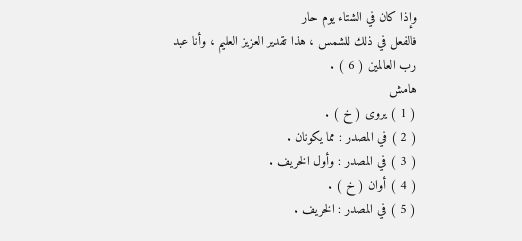وإذا كان في الشتاء يوم حار
فالفعل في ذلك للشمس ، هذا تقدير العزيز العليم ، وأنا عبد رب العالمين ( 6 ) .
هامش
( 1 ) يروى ( خ ) .
( 2 ) في المصدر : مما يكونان .
( 3 ) في المصدر : وأول الخريف .
( 4 ) أوان ( خ ) .
( 5 ) في المصدر : الخريف .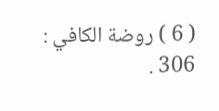( 6 ) روضة الكافي : 306 .